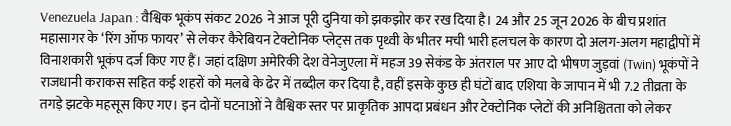Venezuela Japan : वैश्विक भूकंप संकट 2026 ने आज पूरी दुनिया को झकझोर कर रख दिया है। 24 और 25 जून 2026 के बीच प्रशांत महासागर के ‘रिंग ऑफ फायर’ से लेकर कैरेबियन टेक्टोनिक प्लेट्स तक पृथ्वी के भीतर मची भारी हलचल के कारण दो अलग-अलग महाद्वीपों में विनाशकारी भूकंप दर्ज किए गए हैं। जहां दक्षिण अमेरिकी देश वेनेजुएला में महज 39 सेकंड के अंतराल पर आए दो भीषण जुड़वां (Twin) भूकंपों ने राजधानी कराकस सहित कई शहरों को मलबे के ढेर में तब्दील कर दिया है, वहीं इसके कुछ ही घंटों बाद एशिया के जापान में भी 7.2 तीव्रता के तगड़े झटके महसूस किए गए। इन दोनों घटनाओं ने वैश्विक स्तर पर प्राकृतिक आपदा प्रबंधन और टेक्टोनिक प्लेटों की अनिश्चितता को लेकर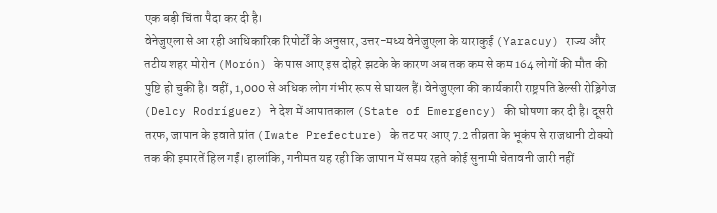एक बड़ी चिंता पैदा कर दी है।
वेनेजुएला से आ रही आधिकारिक रिपोर्टों के अनुसार, उत्तर-मध्य वेनेजुएला के याराकुई (Yaracuy) राज्य और तटीय शहर मोरोन (Morón) के पास आए इस दोहरे झटके के कारण अब तक कम से कम 164 लोगों की मौत की पुष्टि हो चुकी है। वहीं, 1,000 से अधिक लोग गंभीर रूप से घायल हैं। वेनेजुएला की कार्यकारी राष्ट्रपति डेल्सी रोड्रिगेज (Delcy Rodríguez) ने देश में आपातकाल (State of Emergency) की घोषणा कर दी है। दूसरी तरफ, जापान के इवाते प्रांत (Iwate Prefecture) के तट पर आए 7.2 तीव्रता के भूकंप से राजधानी टोक्यो तक की इमारतें हिल गईं। हालांकि, गनीमत यह रही कि जापान में समय रहते कोई सुनामी चेतावनी जारी नहीं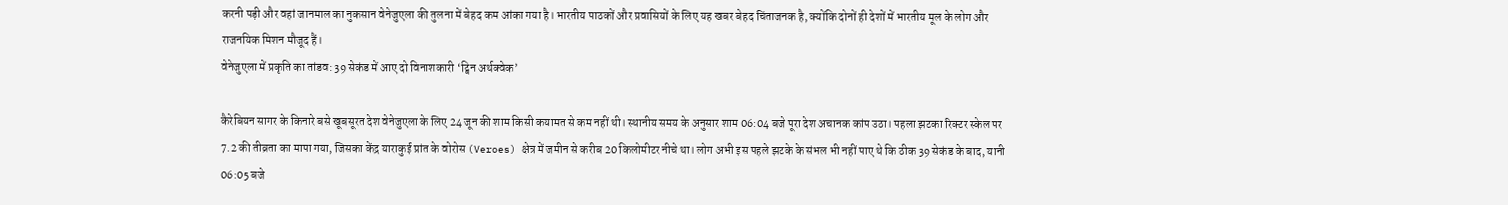करनी पड़ी और वहां जानमाल का नुकसान वेनेजुएला की तुलना में बेहद कम आंका गया है। भारतीय पाठकों और प्रवासियों के लिए यह खबर बेहद चिंताजनक है, क्योंकि दोनों ही देशों में भारतीय मूल के लोग और राजनयिक मिशन मौजूद हैं।
वेनेजुएला में प्रकृति का तांडव: 39 सेकंड में आए दो विनाशकारी ‘ट्विन अर्थक्वेक’

कैरेबियन सागर के किनारे बसे खूबसूरत देश वेनेजुएला के लिए 24 जून की शाम किसी कयामत से कम नहीं थी। स्थानीय समय के अनुसार शाम 06:04 बजे पूरा देश अचानक कांप उठा। पहला झटका रिक्टर स्केल पर 7.2 की तीव्रता का मापा गया, जिसका केंद्र याराकुई प्रांत के वोरोस (Veroes) क्षेत्र में जमीन से करीब 20 किलोमीटर नीचे था। लोग अभी इस पहले झटके के संभल भी नहीं पाए थे कि ठीक 39 सेकंड के बाद, यानी 06:05 बजे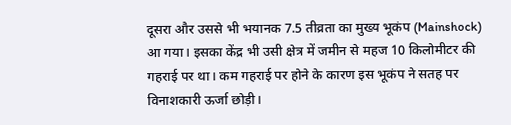दूसरा और उससे भी भयानक 7.5 तीव्रता का मुख्य भूकंप (Mainshock) आ गया। इसका केंद्र भी उसी क्षेत्र में जमीन से महज 10 किलोमीटर की गहराई पर था। कम गहराई पर होने के कारण इस भूकंप ने सतह पर विनाशकारी ऊर्जा छोड़ी।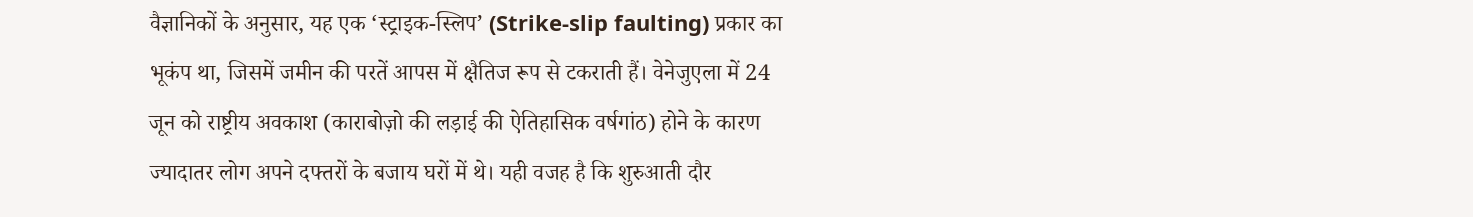वैज्ञानिकों के अनुसार, यह एक ‘स्ट्राइक-स्लिप’ (Strike-slip faulting) प्रकार का भूकंप था, जिसमें जमीन की परतें आपस में क्षैतिज रूप से टकराती हैं। वेनेजुएला में 24 जून को राष्ट्रीय अवकाश (काराबोज़ो की लड़ाई की ऐतिहासिक वर्षगांठ) होने के कारण ज्यादातर लोग अपने दफ्तरों के बजाय घरों में थे। यही वजह है कि शुरुआती दौर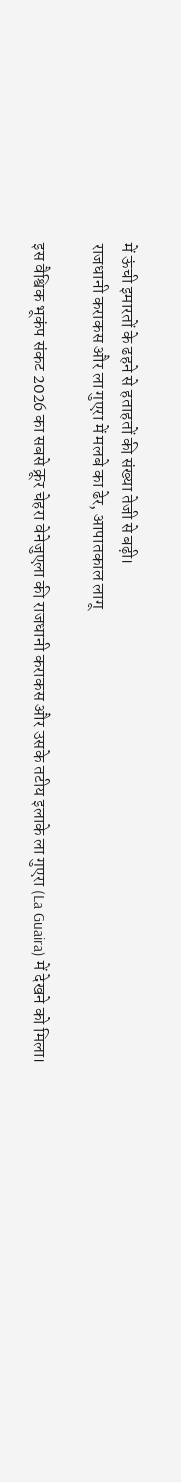में ऊंची इमारतों के ढहने से हताहतों की संख्या तेजी से बढ़ी।
राजधानी कराकस और ला गुएरा में मलबे का ढेर, आपातकाल लागू

इस वैश्विक भूकंप संकट 2026 का सबसे क्रूर चेहरा वेनेजुएला की राजधानी कराकस और उसके तटीय इलाके ला गुएरा (La Guaira) में देखने को मिला।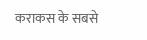कराकस के सबसे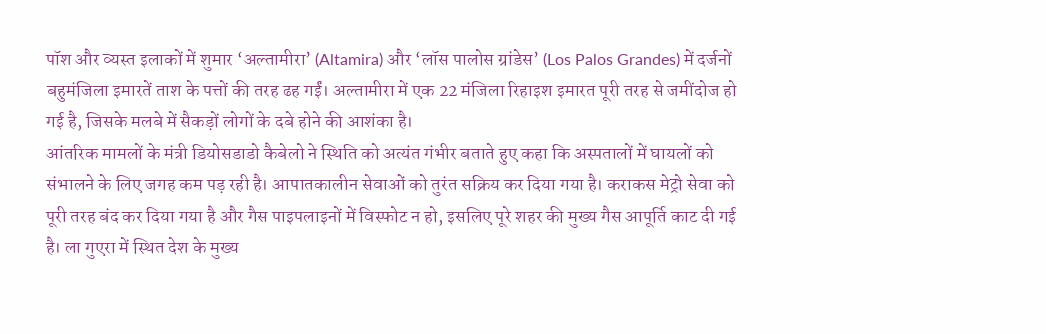पॉश और व्यस्त इलाकों में शुमार ‘अल्तामीरा’ (Altamira) और ‘लॉस पालोस ग्रांडेस’ (Los Palos Grandes) में दर्जनों बहुमंजिला इमारतें ताश के पत्तों की तरह ढह गईं। अल्तामीरा में एक 22 मंजिला रिहाइश इमारत पूरी तरह से जमींदोज हो गई है, जिसके मलबे में सैकड़ों लोगों के दबे होने की आशंका है।
आंतरिक मामलों के मंत्री डियोसडाडो कैबेलो ने स्थिति को अत्यंत गंभीर बताते हुए कहा कि अस्पतालों में घायलों को संभालने के लिए जगह कम पड़ रही है। आपातकालीन सेवाओं को तुरंत सक्रिय कर दिया गया है। कराकस मेट्रो सेवा को पूरी तरह बंद कर दिया गया है और गैस पाइपलाइनों में विस्फोट न हो, इसलिए पूरे शहर की मुख्य गैस आपूर्ति काट दी गई है। ला गुएरा में स्थित देश के मुख्य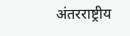अंतरराष्ट्रीय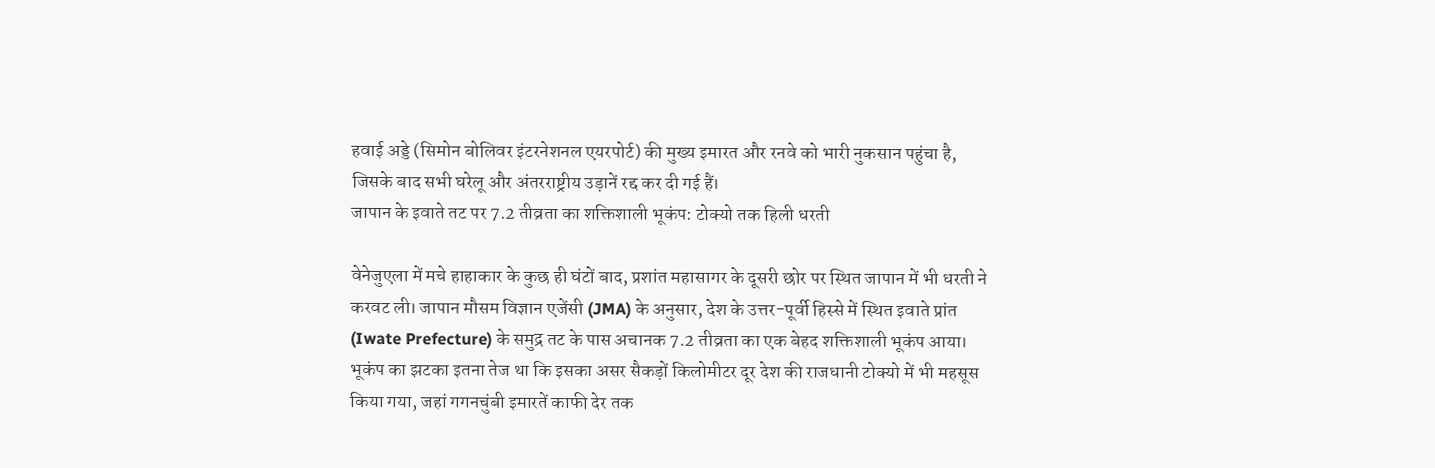हवाई अड्डे (सिमोन बोलिवर इंटरनेशनल एयरपोर्ट) की मुख्य इमारत और रनवे को भारी नुकसान पहुंचा है, जिसके बाद सभी घरेलू और अंतरराष्ट्रीय उड़ानें रद्द कर दी गई हैं।
जापान के इवाते तट पर 7.2 तीव्रता का शक्तिशाली भूकंप: टोक्यो तक हिली धरती

वेनेजुएला में मचे हाहाकार के कुछ ही घंटों बाद, प्रशांत महासागर के दूसरी छोर पर स्थित जापान में भी धरती ने करवट ली। जापान मौसम विज्ञान एजेंसी (JMA) के अनुसार, देश के उत्तर-पूर्वी हिस्से में स्थित इवाते प्रांत (Iwate Prefecture) के समुद्र तट के पास अचानक 7.2 तीव्रता का एक बेहद शक्तिशाली भूकंप आया। भूकंप का झटका इतना तेज था कि इसका असर सैकड़ों किलोमीटर दूर देश की राजधानी टोक्यो में भी महसूस किया गया, जहां गगनचुंबी इमारतें काफी देर तक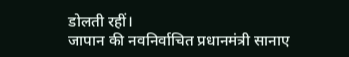डोलती रहीं।
जापान की नवनिर्वाचित प्रधानमंत्री सानाए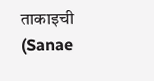ताकाइची (Sanae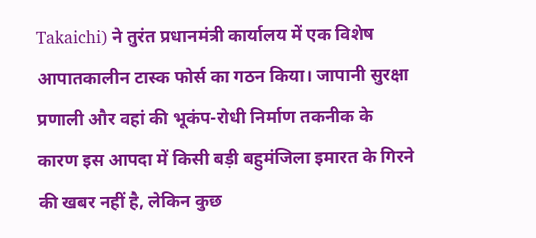Takaichi) ने तुरंत प्रधानमंत्री कार्यालय में एक विशेष आपातकालीन टास्क फोर्स का गठन किया। जापानी सुरक्षा प्रणाली और वहां की भूकंप-रोधी निर्माण तकनीक के कारण इस आपदा में किसी बड़ी बहुमंजिला इमारत के गिरने की खबर नहीं है, लेकिन कुछ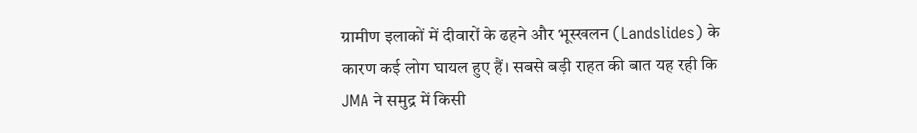ग्रामीण इलाकों में दीवारों के ढहने और भूस्खलन (Landslides) के कारण कई लोग घायल हुए हैं। सबसे बड़ी राहत की बात यह रही कि JMA ने समुद्र में किसी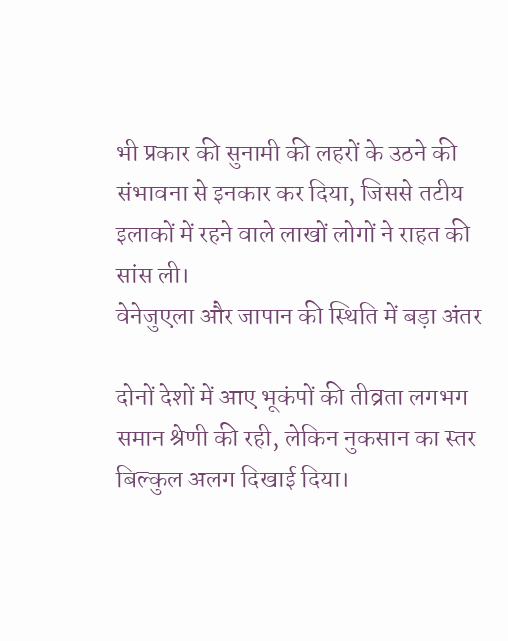भी प्रकार की सुनामी की लहरों के उठने की संभावना से इनकार कर दिया, जिससे तटीय इलाकों में रहने वाले लाखों लोगों ने राहत की सांस ली।
वेनेजुएला और जापान की स्थिति में बड़ा अंतर

दोनों देशों में आए भूकंपों की तीव्रता लगभग समान श्रेणी की रही, लेकिन नुकसान का स्तर बिल्कुल अलग दिखाई दिया।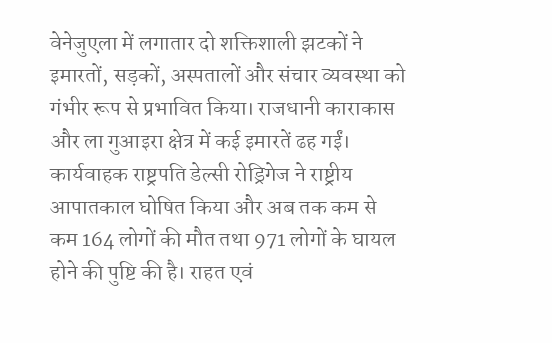वेनेजुएला में लगातार दो शक्तिशाली झटकों ने इमारतों, सड़कों, अस्पतालों और संचार व्यवस्था को गंभीर रूप से प्रभावित किया। राजधानी काराकास और ला गुआइरा क्षेत्र में कई इमारतें ढह गईं। कार्यवाहक राष्ट्रपति डेल्सी रोड्रिगेज ने राष्ट्रीय आपातकाल घोषित किया और अब तक कम से कम 164 लोगों की मौत तथा 971 लोगों के घायल होने की पुष्टि की है। राहत एवं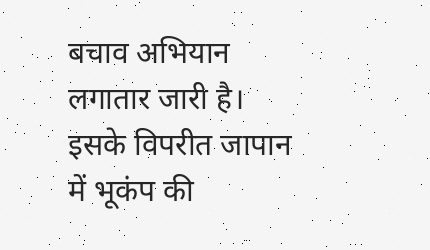बचाव अभियान लगातार जारी है।
इसके विपरीत जापान में भूकंप की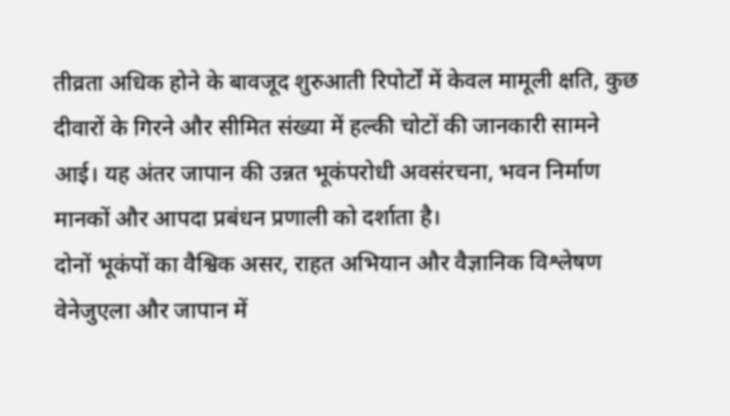तीव्रता अधिक होने के बावजूद शुरुआती रिपोर्टों में केवल मामूली क्षति, कुछ दीवारों के गिरने और सीमित संख्या में हल्की चोटों की जानकारी सामने आई। यह अंतर जापान की उन्नत भूकंपरोधी अवसंरचना, भवन निर्माण मानकों और आपदा प्रबंधन प्रणाली को दर्शाता है।
दोनों भूकंपों का वैश्विक असर, राहत अभियान और वैज्ञानिक विश्लेषण
वेनेजुएला और जापान में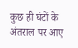कुछ ही घंटों के अंतराल पर आए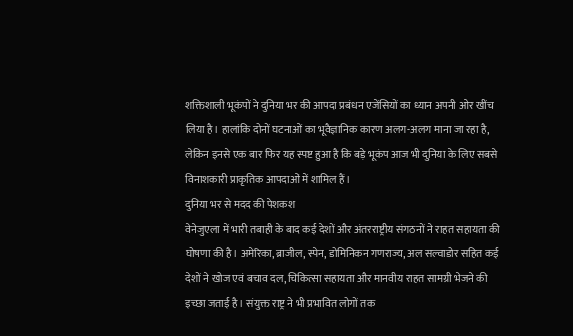शक्तिशाली भूकंपों ने दुनिया भर की आपदा प्रबंधन एजेंसियों का ध्यान अपनी ओर खींच लिया है। हालांकि दोनों घटनाओं का भूवैज्ञानिक कारण अलग-अलग माना जा रहा है, लेकिन इनसे एक बार फिर यह स्पष्ट हुआ है कि बड़े भूकंप आज भी दुनिया के लिए सबसे विनाशकारी प्राकृतिक आपदाओं में शामिल हैं।
दुनिया भर से मदद की पेशकश
वेनेजुएला में भारी तबाही के बाद कई देशों और अंतरराष्ट्रीय संगठनों ने राहत सहायता की घोषणा की है। अमेरिका, ब्राजील, स्पेन, डोमिनिकन गणराज्य, अल सल्वाडोर सहित कई देशों ने खोज एवं बचाव दल, चिकित्सा सहायता और मानवीय राहत सामग्री भेजने की इच्छा जताई है। संयुक्त राष्ट्र ने भी प्रभावित लोगों तक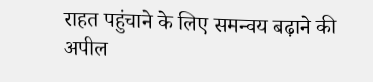राहत पहुंचाने के लिए समन्वय बढ़ाने की अपील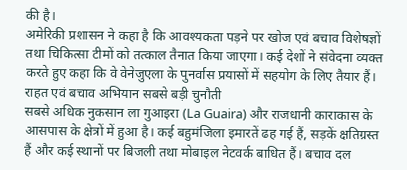की है।
अमेरिकी प्रशासन ने कहा है कि आवश्यकता पड़ने पर खोज एवं बचाव विशेषज्ञों तथा चिकित्सा टीमों को तत्काल तैनात किया जाएगा। कई देशों ने संवेदना व्यक्त करते हुए कहा कि वे वेनेजुएला के पुनर्वास प्रयासों में सहयोग के लिए तैयार हैं।
राहत एवं बचाव अभियान सबसे बड़ी चुनौती
सबसे अधिक नुकसान ला गुआइरा (La Guaira) और राजधानी काराकास के आसपास के क्षेत्रों में हुआ है। कई बहुमंजिला इमारतें ढह गई हैं, सड़कें क्षतिग्रस्त हैं और कई स्थानों पर बिजली तथा मोबाइल नेटवर्क बाधित हैं। बचाव दल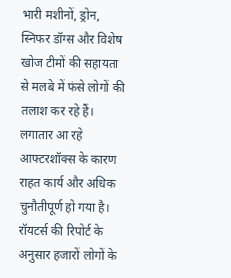भारी मशीनों, ड्रोन, स्निफर डॉग्स और विशेष खोज टीमों की सहायता से मलबे में फंसे लोगों की तलाश कर रहे हैं। लगातार आ रहे आफ्टरशॉक्स के कारण राहत कार्य और अधिक चुनौतीपूर्ण हो गया है।
रॉयटर्स की रिपोर्ट के अनुसार हजारों लोगों के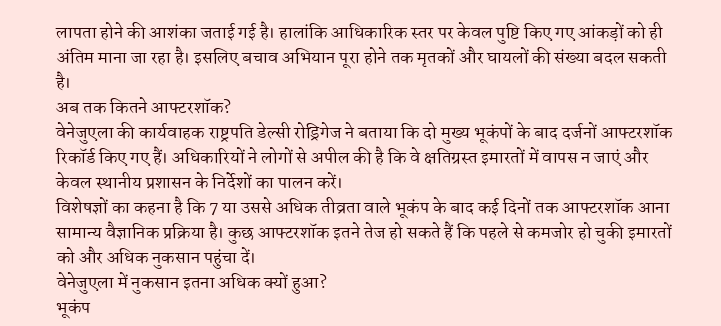लापता होने की आशंका जताई गई है। हालांकि आधिकारिक स्तर पर केवल पुष्टि किए गए आंकड़ों को ही अंतिम माना जा रहा है। इसलिए बचाव अभियान पूरा होने तक मृतकों और घायलों की संख्या बदल सकती है।
अब तक कितने आफ्टरशॉक?
वेनेजुएला की कार्यवाहक राष्ट्रपति डेल्सी रोड्रिगेज ने बताया कि दो मुख्य भूकंपों के बाद दर्जनों आफ्टरशॉक रिकॉर्ड किए गए हैं। अधिकारियों ने लोगों से अपील की है कि वे क्षतिग्रस्त इमारतों में वापस न जाएं और केवल स्थानीय प्रशासन के निर्देशों का पालन करें।
विशेषज्ञों का कहना है कि 7 या उससे अधिक तीव्रता वाले भूकंप के बाद कई दिनों तक आफ्टरशॉक आना सामान्य वैज्ञानिक प्रक्रिया है। कुछ आफ्टरशॉक इतने तेज हो सकते हैं कि पहले से कमजोर हो चुकी इमारतों को और अधिक नुकसान पहुंचा दें।
वेनेजुएला में नुकसान इतना अधिक क्यों हुआ?
भूकंप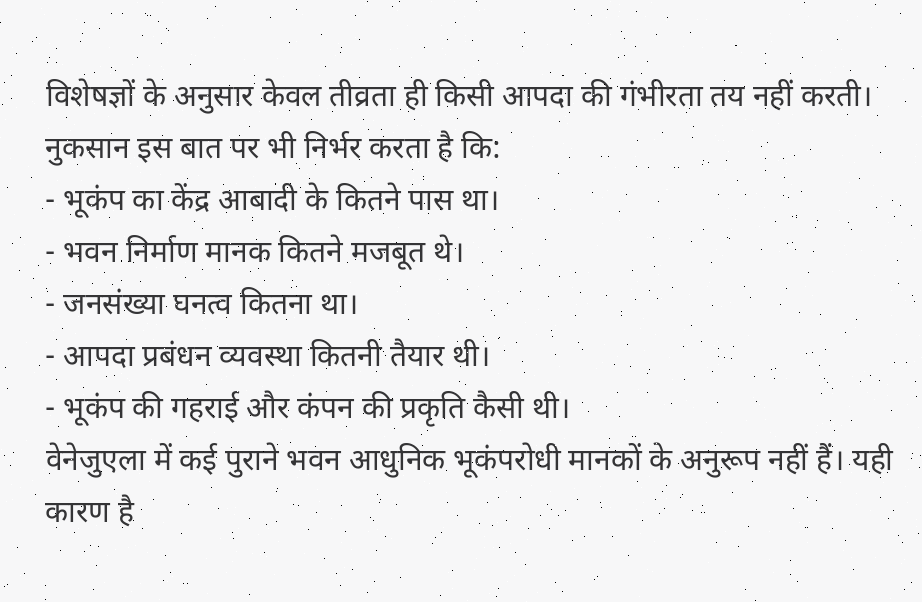विशेषज्ञों के अनुसार केवल तीव्रता ही किसी आपदा की गंभीरता तय नहीं करती। नुकसान इस बात पर भी निर्भर करता है कि:
- भूकंप का केंद्र आबादी के कितने पास था।
- भवन निर्माण मानक कितने मजबूत थे।
- जनसंख्या घनत्व कितना था।
- आपदा प्रबंधन व्यवस्था कितनी तैयार थी।
- भूकंप की गहराई और कंपन की प्रकृति कैसी थी।
वेनेजुएला में कई पुराने भवन आधुनिक भूकंपरोधी मानकों के अनुरूप नहीं हैं। यही कारण है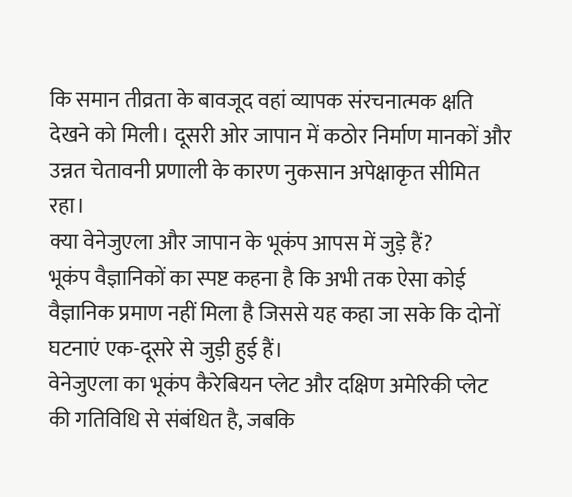कि समान तीव्रता के बावजूद वहां व्यापक संरचनात्मक क्षति देखने को मिली। दूसरी ओर जापान में कठोर निर्माण मानकों और उन्नत चेतावनी प्रणाली के कारण नुकसान अपेक्षाकृत सीमित रहा।
क्या वेनेजुएला और जापान के भूकंप आपस में जुड़े हैं?
भूकंप वैज्ञानिकों का स्पष्ट कहना है कि अभी तक ऐसा कोई वैज्ञानिक प्रमाण नहीं मिला है जिससे यह कहा जा सके कि दोनों घटनाएं एक-दूसरे से जुड़ी हुई हैं।
वेनेजुएला का भूकंप कैरेबियन प्लेट और दक्षिण अमेरिकी प्लेट की गतिविधि से संबंधित है, जबकि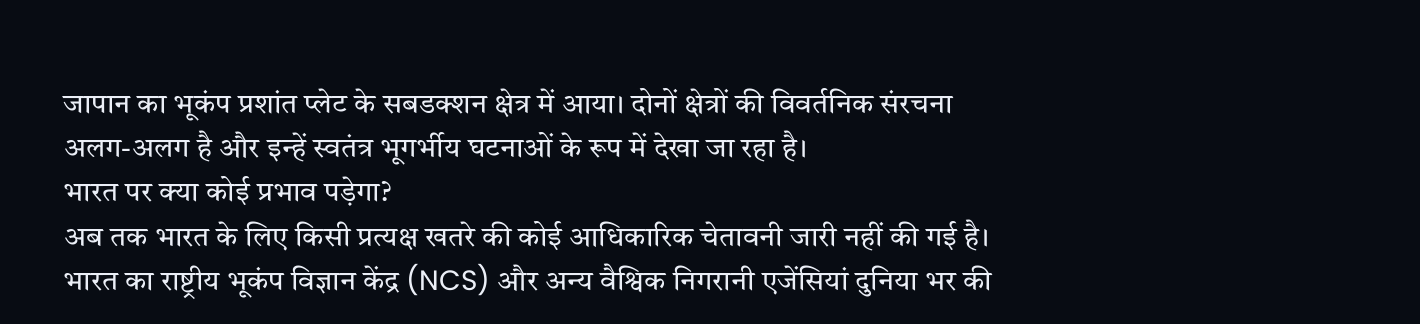जापान का भूकंप प्रशांत प्लेट के सबडक्शन क्षेत्र में आया। दोनों क्षेत्रों की विवर्तनिक संरचना अलग-अलग है और इन्हें स्वतंत्र भूगर्भीय घटनाओं के रूप में देखा जा रहा है।
भारत पर क्या कोई प्रभाव पड़ेगा?
अब तक भारत के लिए किसी प्रत्यक्ष खतरे की कोई आधिकारिक चेतावनी जारी नहीं की गई है। भारत का राष्ट्रीय भूकंप विज्ञान केंद्र (NCS) और अन्य वैश्विक निगरानी एजेंसियां दुनिया भर की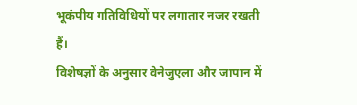भूकंपीय गतिविधियों पर लगातार नजर रखती हैं।
विशेषज्ञों के अनुसार वेनेजुएला और जापान में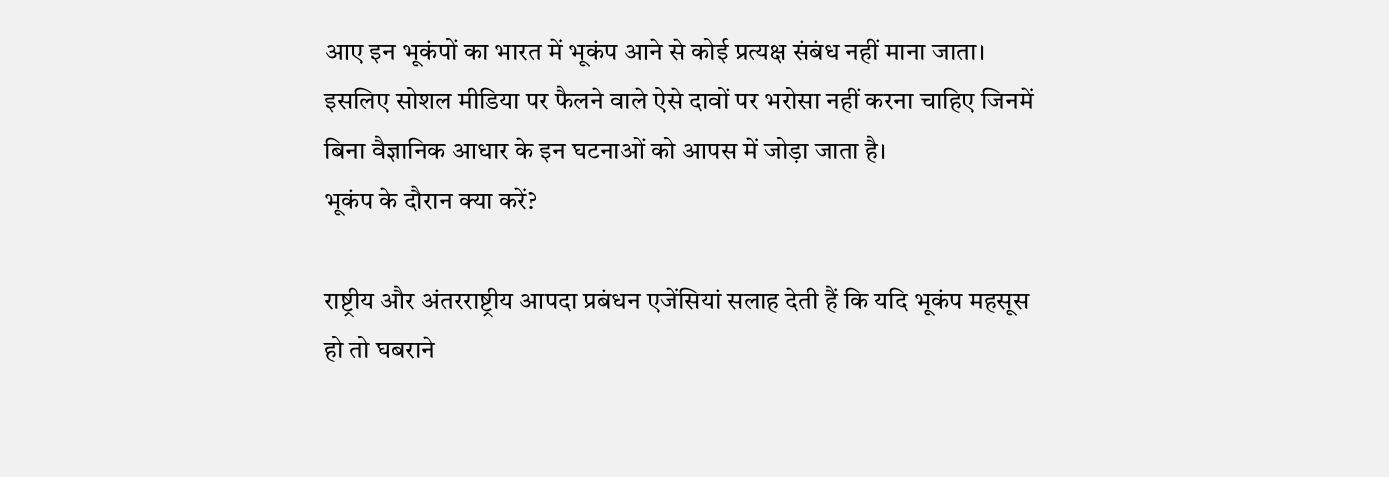आए इन भूकंपों का भारत में भूकंप आने से कोई प्रत्यक्ष संबंध नहीं माना जाता। इसलिए सोशल मीडिया पर फैलने वाले ऐसे दावों पर भरोसा नहीं करना चाहिए जिनमें बिना वैज्ञानिक आधार के इन घटनाओं को आपस में जोड़ा जाता है।
भूकंप के दौरान क्या करें?

राष्ट्रीय और अंतरराष्ट्रीय आपदा प्रबंधन एजेंसियां सलाह देती हैं कि यदि भूकंप महसूस हो तो घबराने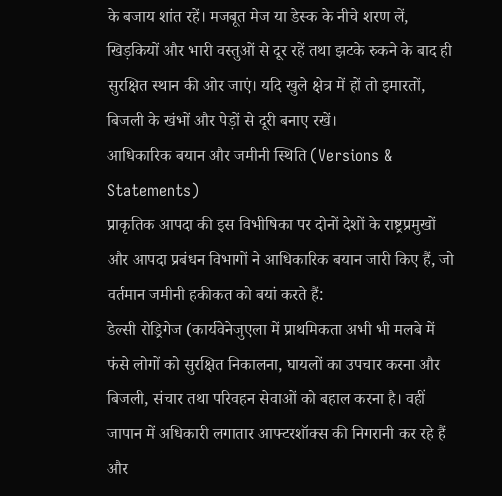के बजाय शांत रहें। मजबूत मेज या डेस्क के नीचे शरण लें, खिड़कियों और भारी वस्तुओं से दूर रहें तथा झटके रुकने के बाद ही सुरक्षित स्थान की ओर जाएं। यदि खुले क्षेत्र में हों तो इमारतों, बिजली के खंभों और पेड़ों से दूरी बनाए रखें।
आधिकारिक बयान और जमीनी स्थिति (Versions & Statements)
प्राकृतिक आपदा की इस विभीषिका पर दोनों देशों के राष्ट्रप्रमुखों और आपदा प्रबंधन विभागों ने आधिकारिक बयान जारी किए हैं, जो वर्तमान जमीनी हकीकत को बयां करते हैं:
डेल्सी रोड्रिगेज (कार्यवेनेजुएला में प्राथमिकता अभी भी मलबे में फंसे लोगों को सुरक्षित निकालना, घायलों का उपचार करना और बिजली, संचार तथा परिवहन सेवाओं को बहाल करना है। वहीं जापान में अधिकारी लगातार आफ्टरशॉक्स की निगरानी कर रहे हैं और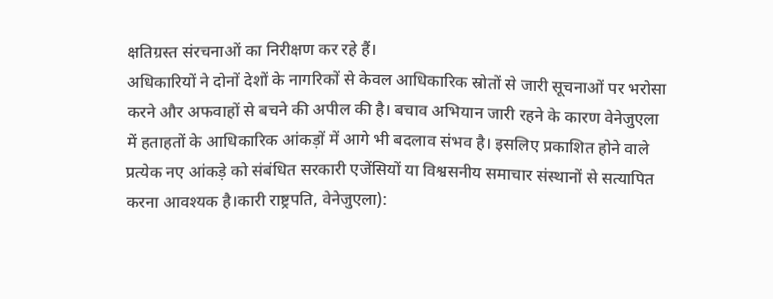क्षतिग्रस्त संरचनाओं का निरीक्षण कर रहे हैं।
अधिकारियों ने दोनों देशों के नागरिकों से केवल आधिकारिक स्रोतों से जारी सूचनाओं पर भरोसा करने और अफवाहों से बचने की अपील की है। बचाव अभियान जारी रहने के कारण वेनेजुएला में हताहतों के आधिकारिक आंकड़ों में आगे भी बदलाव संभव है। इसलिए प्रकाशित होने वाले प्रत्येक नए आंकड़े को संबंधित सरकारी एजेंसियों या विश्वसनीय समाचार संस्थानों से सत्यापित करना आवश्यक है।कारी राष्ट्रपति, वेनेजुएला):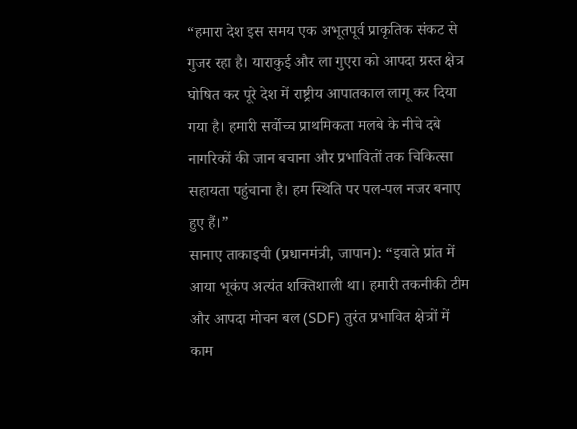“हमारा देश इस समय एक अभूतपूर्व प्राकृतिक संकट से गुजर रहा है। याराकुई और ला गुएरा को आपदा ग्रस्त क्षेत्र घोषित कर पूरे देश में राष्ट्रीय आपातकाल लागू कर दिया गया है। हमारी सर्वोच्च प्राथमिकता मलबे के नीचे दबे नागरिकों की जान बचाना और प्रभावितों तक चिकित्सा सहायता पहुंचाना है। हम स्थिति पर पल-पल नजर बनाए हुए हैं।”
सानाए ताकाइची (प्रधानमंत्री, जापान): “इवाते प्रांत में आया भूकंप अत्यंत शक्तिशाली था। हमारी तकनीकी टीम और आपदा मोचन बल (SDF) तुरंत प्रभावित क्षेत्रों में काम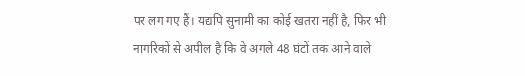पर लग गए हैं। यद्यपि सुनामी का कोई खतरा नहीं है, फिर भी नागरिकों से अपील है कि वे अगले 48 घंटों तक आने वाले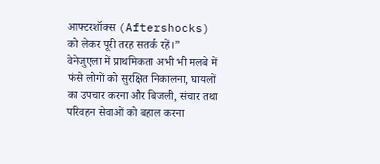आफ्टरशॉक्स (Aftershocks) को लेकर पूरी तरह सतर्क रहें।”
वेनेजुएला में प्राथमिकता अभी भी मलबे में फंसे लोगों को सुरक्षित निकालना, घायलों का उपचार करना और बिजली, संचार तथा परिवहन सेवाओं को बहाल करना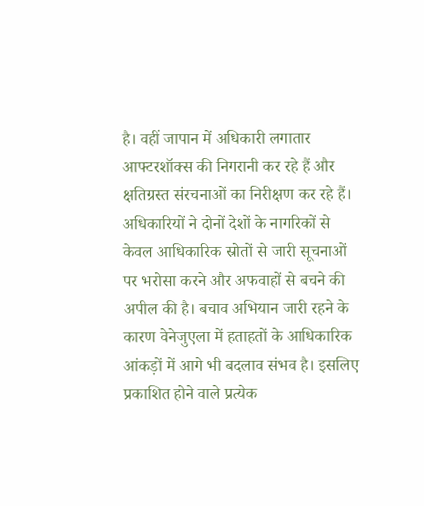है। वहीं जापान में अधिकारी लगातार आफ्टरशॉक्स की निगरानी कर रहे हैं और क्षतिग्रस्त संरचनाओं का निरीक्षण कर रहे हैं।
अधिकारियों ने दोनों देशों के नागरिकों से केवल आधिकारिक स्रोतों से जारी सूचनाओं पर भरोसा करने और अफवाहों से बचने की अपील की है। बचाव अभियान जारी रहने के कारण वेनेजुएला में हताहतों के आधिकारिक आंकड़ों में आगे भी बदलाव संभव है। इसलिए प्रकाशित होने वाले प्रत्येक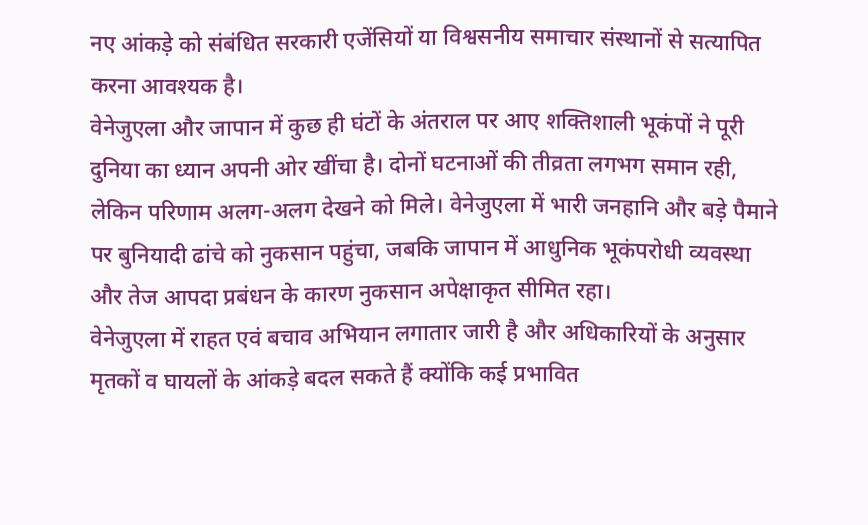नए आंकड़े को संबंधित सरकारी एजेंसियों या विश्वसनीय समाचार संस्थानों से सत्यापित करना आवश्यक है।
वेनेजुएला और जापान में कुछ ही घंटों के अंतराल पर आए शक्तिशाली भूकंपों ने पूरी दुनिया का ध्यान अपनी ओर खींचा है। दोनों घटनाओं की तीव्रता लगभग समान रही, लेकिन परिणाम अलग-अलग देखने को मिले। वेनेजुएला में भारी जनहानि और बड़े पैमाने पर बुनियादी ढांचे को नुकसान पहुंचा, जबकि जापान में आधुनिक भूकंपरोधी व्यवस्था और तेज आपदा प्रबंधन के कारण नुकसान अपेक्षाकृत सीमित रहा।
वेनेजुएला में राहत एवं बचाव अभियान लगातार जारी है और अधिकारियों के अनुसार मृतकों व घायलों के आंकड़े बदल सकते हैं क्योंकि कई प्रभावित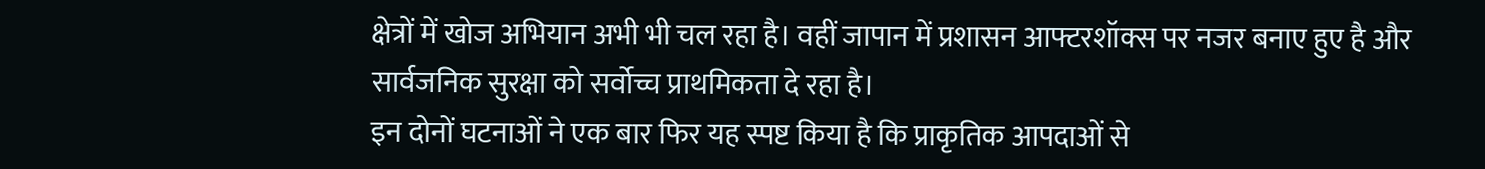क्षेत्रों में खोज अभियान अभी भी चल रहा है। वहीं जापान में प्रशासन आफ्टरशॉक्स पर नजर बनाए हुए है और सार्वजनिक सुरक्षा को सर्वोच्च प्राथमिकता दे रहा है।
इन दोनों घटनाओं ने एक बार फिर यह स्पष्ट किया है कि प्राकृतिक आपदाओं से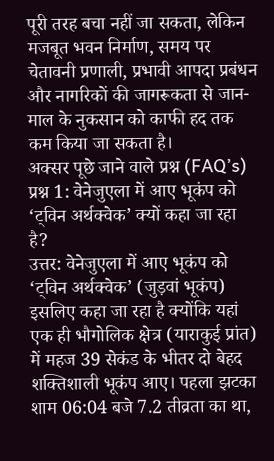पूरी तरह बचा नहीं जा सकता, लेकिन मजबूत भवन निर्माण, समय पर चेतावनी प्रणाली, प्रभावी आपदा प्रबंधन और नागरिकों की जागरूकता से जान-माल के नुकसान को काफी हद तक कम किया जा सकता है।
अक्सर पूछे जाने वाले प्रश्न (FAQ’s)
प्रश्न 1: वेनेजुएला में आए भूकंप को ‘ट्विन अर्थक्वेक’ क्यों कहा जा रहा है?
उत्तर: वेनेजुएला में आए भूकंप को ‘ट्विन अर्थक्वेक’ (जुड़वां भूकंप) इसलिए कहा जा रहा है क्योंकि यहां एक ही भौगोलिक क्षेत्र (याराकुई प्रांत) में महज 39 सेकंड के भीतर दो बेहद शक्तिशाली भूकंप आए। पहला झटका शाम 06:04 बजे 7.2 तीव्रता का था,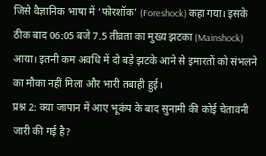जिसे वैज्ञानिक भाषा में ‘फोरशॉक’ (Foreshock) कहा गया। इसके ठीक बाद 06:05 बजे 7.5 तीव्रता का मुख्य झटका (Mainshock) आया। इतनी कम अवधि में दो बड़े झटके आने से इमारतों को संभलने का मौका नहीं मिला और भारी तबाही हुई।
प्रश्न 2: क्या जापान में आए भूकंप के बाद सुनामी की कोई चेतावनी जारी की गई है?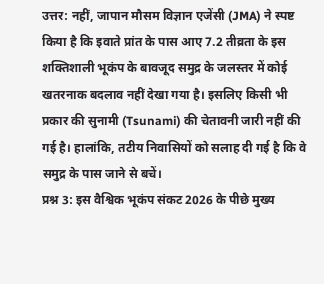उत्तर: नहीं, जापान मौसम विज्ञान एजेंसी (JMA) ने स्पष्ट किया है कि इवाते प्रांत के पास आए 7.2 तीव्रता के इस शक्तिशाली भूकंप के बावजूद समुद्र के जलस्तर में कोई खतरनाक बदलाव नहीं देखा गया है। इसलिए किसी भी प्रकार की सुनामी (Tsunami) की चेतावनी जारी नहीं की गई है। हालांकि, तटीय निवासियों को सलाह दी गई है कि वे समुद्र के पास जाने से बचें।
प्रश्न 3: इस वैश्विक भूकंप संकट 2026 के पीछे मुख्य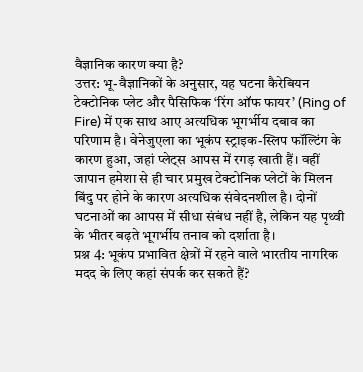वैज्ञानिक कारण क्या है?
उत्तर: भू-वैज्ञानिकों के अनुसार, यह घटना कैरेबियन टेक्टोनिक प्लेट और पैसिफिक ‘रिंग ऑफ फायर’ (Ring of Fire) में एक साथ आए अत्यधिक भूगर्भीय दबाव का परिणाम है। वेनेजुएला का भूकंप स्ट्राइक-स्लिप फॉल्टिंग के कारण हुआ, जहां प्लेट्स आपस में रगड़ खाती हैं। वहीं जापान हमेशा से ही चार प्रमुख टेक्टोनिक प्लेटों के मिलन बिंदु पर होने के कारण अत्यधिक संवेदनशील है। दोनों घटनाओं का आपस में सीधा संबंध नहीं है, लेकिन यह पृथ्वी के भीतर बढ़ते भूगर्भीय तनाव को दर्शाता है।
प्रश्न 4: भूकंप प्रभावित क्षेत्रों में रहने वाले भारतीय नागरिक मदद के लिए कहां संपर्क कर सकते हैं?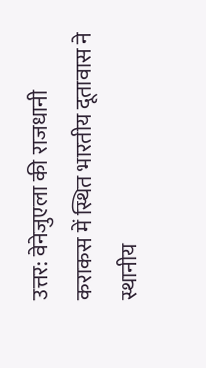उत्तर: वेनेजुएला की राजधानी कराकस में स्थित भारतीय दूतावास ने स्थानीय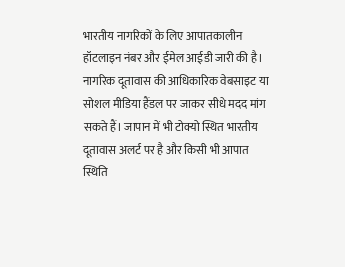भारतीय नागरिकों के लिए आपातकालीन हॉटलाइन नंबर और ईमेल आईडी जारी की है। नागरिक दूतावास की आधिकारिक वेबसाइट या सोशल मीडिया हैंडल पर जाकर सीधे मदद मांग सकते हैं। जापान में भी टोक्यो स्थित भारतीय दूतावास अलर्ट पर है और किसी भी आपात स्थिति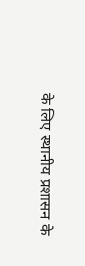के लिए स्थानीय प्रशासन के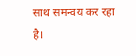साथ समन्वय कर रहा है।